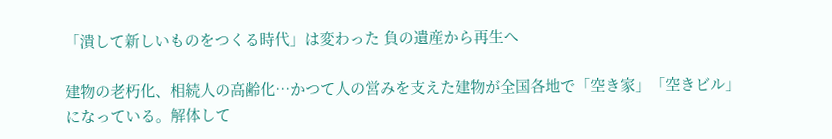「潰して新しいものをつくる時代」は変わった 負の遺産から再生へ

建物の老朽化、相続人の高齢化…かつて人の営みを支えた建物が全国各地で「空き家」「空きビル」になっている。解体して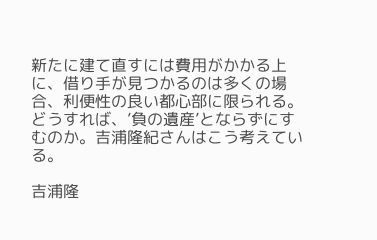新たに建て直すには費用がかかる上に、借り手が見つかるのは多くの場合、利便性の良い都心部に限られる。
どうすれば、’負の遺産’とならずにすむのか。吉浦隆紀さんはこう考えている。

吉浦隆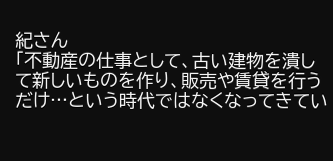紀さん
「不動産の仕事として、古い建物を潰して新しいものを作り、販売や賃貸を行うだけ…という時代ではなくなってきてい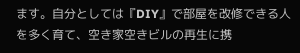ます。自分としては『DIY』で部屋を改修できる人を多く育て、空き家空きビルの再生に携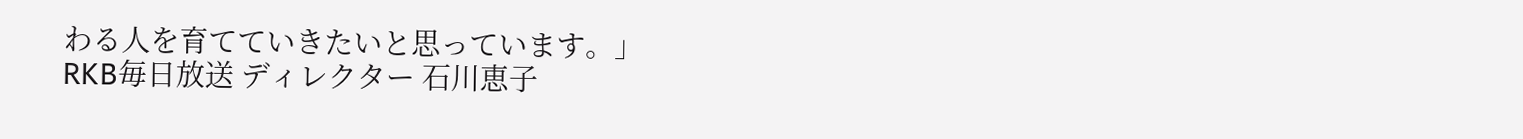わる人を育てていきたいと思っています。」
RKB毎日放送 ディレクター 石川恵子